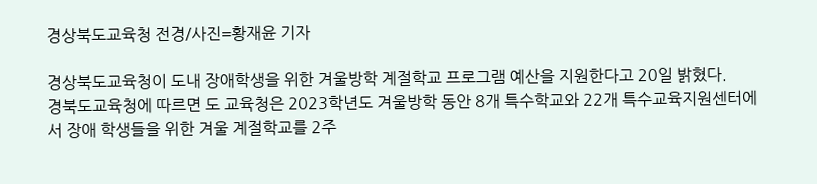경상북도교육청 전경/사진=황재윤 기자

경상북도교육청이 도내 장애학생을 위한 겨울방학 계절학교 프로그램 예산을 지원한다고 20일 밝혔다.
경북도교육청에 따르면 도 교육청은 2023학년도 겨울방학 동안 8개 특수학교와 22개 특수교육지원센터에서 장애 학생들을 위한 겨울 계절학교를 2주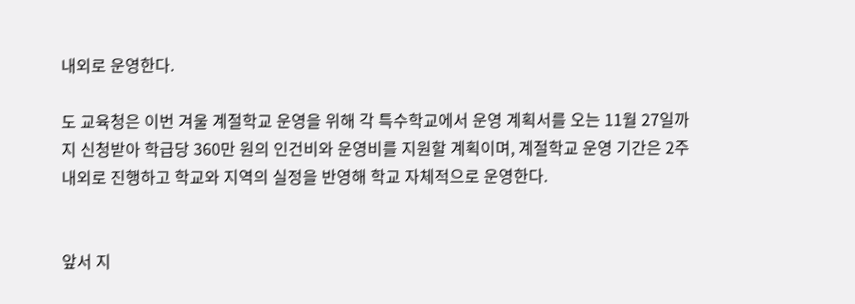내외로 운영한다.

도 교육청은 이번 겨울 계절학교 운영을 위해 각 특수학교에서 운영 계획서를 오는 11월 27일까지 신청받아 학급당 360만 원의 인건비와 운영비를 지원할 계획이며, 계절학교 운영 기간은 2주 내외로 진행하고 학교와 지역의 실정을 반영해 학교 자체적으로 운영한다.


앞서 지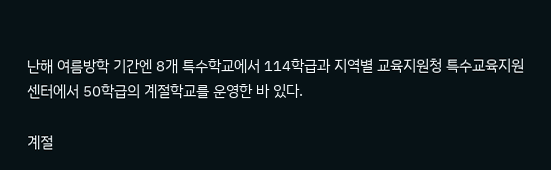난해 여름방학 기간엔 8개 특수학교에서 114학급과 지역별 교육지원청 특수교육지원센터에서 50학급의 계절학교를 운영한 바 있다.

계절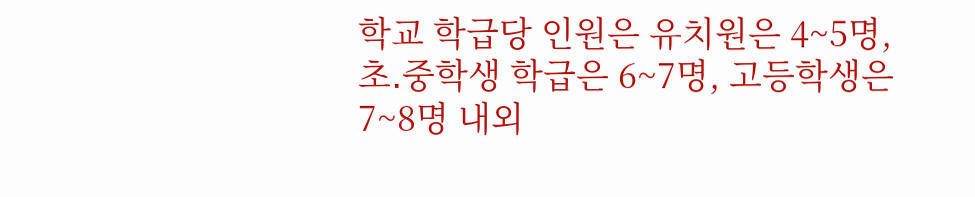학교 학급당 인원은 유치원은 4~5명, 초․중학생 학급은 6~7명, 고등학생은 7~8명 내외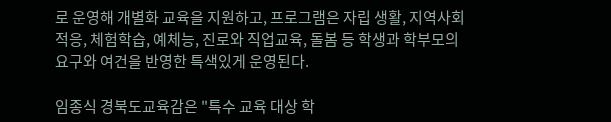로 운영해 개별화 교육을 지원하고, 프로그램은 자립 생활, 지역사회 적응, 체험학습, 예체능, 진로와 직업교육, 돌봄 등 학생과 학부모의 요구와 여건을 반영한 특색있게 운영된다.

임종식 경북도교육감은 "특수 교육 대상 학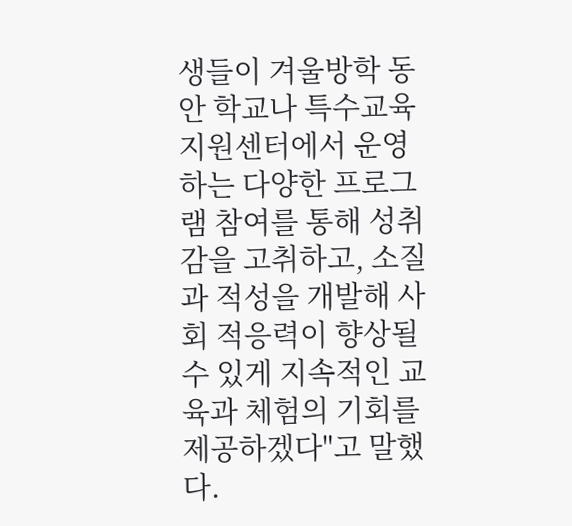생들이 겨울방학 동안 학교나 특수교육지원센터에서 운영하는 다양한 프로그램 참여를 통해 성취감을 고취하고, 소질과 적성을 개발해 사회 적응력이 향상될 수 있게 지속적인 교육과 체험의 기회를 제공하겠다"고 말했다.